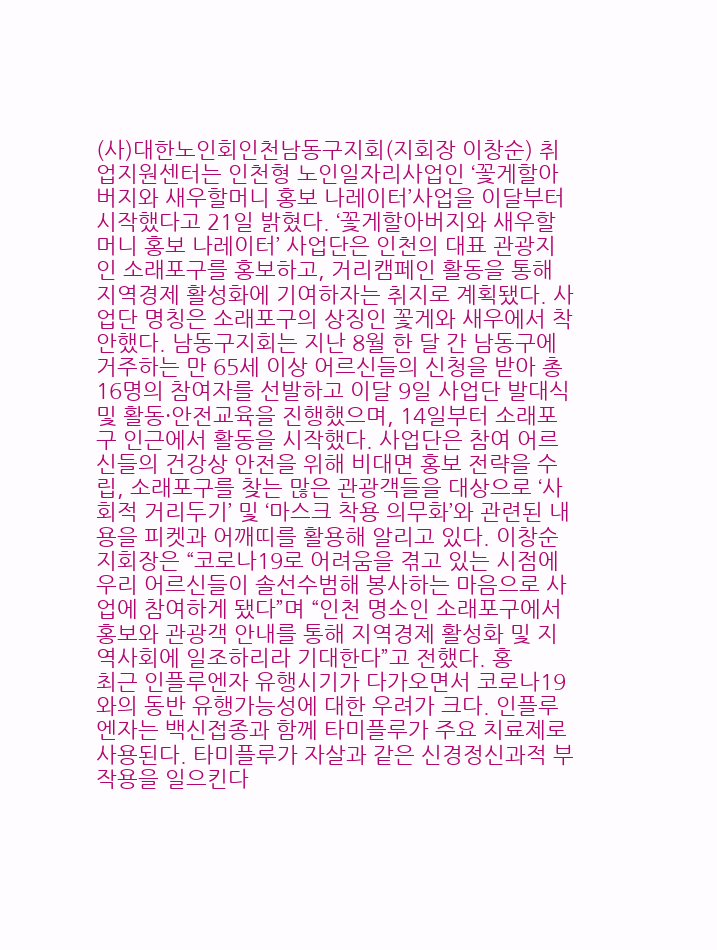(사)대한노인회인천남동구지회(지회장 이창순) 취업지원센터는 인천형 노인일자리사업인 ‘꽃게할아버지와 새우할머니 홍보 나레이터’사업을 이달부터 시작했다고 21일 밝혔다. ‘꽃게할아버지와 새우할머니 홍보 나레이터’ 사업단은 인천의 대표 관광지인 소래포구를 홍보하고, 거리캠페인 활동을 통해 지역경제 활성화에 기여하자는 취지로 계획됐다. 사업단 명칭은 소래포구의 상징인 꽃게와 새우에서 착안했다. 남동구지회는 지난 8월 한 달 간 남동구에 거주하는 만 65세 이상 어르신들의 신청을 받아 총 16명의 참여자를 선발하고 이달 9일 사업단 발대식 및 활동·안전교육을 진행했으며, 14일부터 소래포구 인근에서 활동을 시작했다. 사업단은 참여 어르신들의 건강상 안전을 위해 비대면 홍보 전략을 수립, 소래포구를 찾는 많은 관광객들을 대상으로 ‘사회적 거리두기’ 및 ‘마스크 착용 의무화’와 관련된 내용을 피켓과 어깨띠를 활용해 알리고 있다. 이창순 지회장은 “코로나19로 어려움을 겪고 있는 시점에 우리 어르신들이 솔선수범해 봉사하는 마음으로 사업에 참여하게 됐다”며 “인천 명소인 소래포구에서 홍보와 관광객 안내를 통해 지역경제 활성화 및 지역사회에 일조하리라 기대한다”고 전했다. 홍
최근 인플루엔자 유행시기가 다가오면서 코로나19와의 동반 유행가능성에 대한 우려가 크다. 인플루엔자는 백신접종과 함께 타미플루가 주요 치료제로 사용된다. 타미플루가 자살과 같은 신경정신과적 부작용을 일으킨다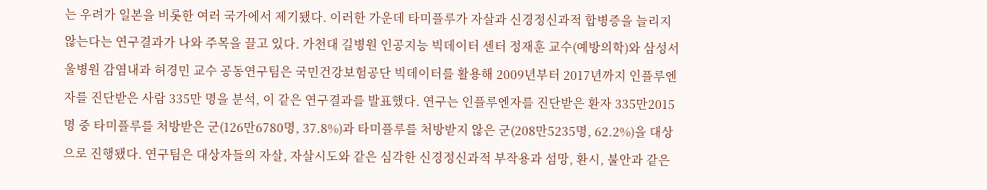는 우려가 일본을 비롯한 여러 국가에서 제기됐다. 이러한 가운데 타미플루가 자살과 신경정신과적 합병증을 늘리지 않는다는 연구결과가 나와 주목을 끌고 있다. 가천대 길병원 인공지능 빅데이터 센터 정재훈 교수(예방의학)와 삼성서울병원 감염내과 허경민 교수 공동연구팀은 국민건강보험공단 빅데이터를 활용해 2009년부터 2017년까지 인플루엔자를 진단받은 사람 335만 명을 분석, 이 같은 연구결과를 발표했다. 연구는 인플루엔자를 진단받은 환자 335만2015명 중 타미플루를 처방받은 군(126만6780명, 37.8%)과 타미플루를 처방받지 않은 군(208만5235명, 62.2%)을 대상으로 진행됐다. 연구팀은 대상자들의 자살, 자살시도와 같은 심각한 신경정신과적 부작용과 섬망, 환시, 불안과 같은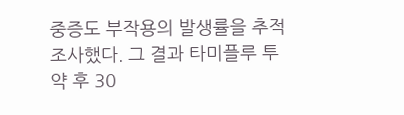중증도 부작용의 발생률을 추적 조사했다. 그 결과 타미플루 투약 후 30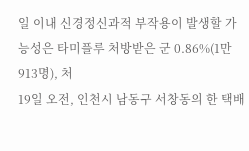일 이내 신경정신과적 부작용이 발생할 가능성은 타미플루 처방받은 군 0.86%(1만913명), 처
19일 오전, 인천시 남동구 서창동의 한 택배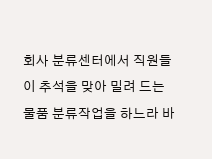회사 분류센터에서 직원들이 추석을 맞아 밀려 드는 물품 분류작업을 하느라 바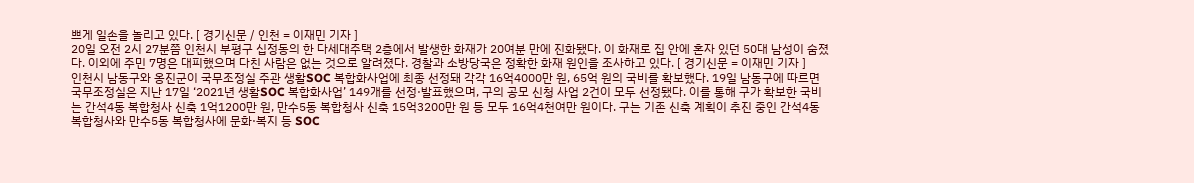쁘게 일손을 놀리고 있다. [ 경기신문 / 인천 = 이재민 기자 ]
20일 오전 2시 27분쯤 인천시 부평구 십정동의 한 다세대주택 2층에서 발생한 화재가 20여분 만에 진화됐다. 이 화재로 집 안에 혼자 있던 50대 남성이 숨졌다. 이외에 주민 7명은 대피했으며 다친 사람은 없는 것으로 알려졌다. 경찰과 소방당국은 정확한 화재 원인을 조사하고 있다. [ 경기신문 = 이재민 기자 ]
인천시 남동구와 옹진군이 국무조정실 주관 생활SOC 복합화사업에 최종 선정돼 각각 16억4000만 원, 65억 원의 국비를 확보했다. 19일 남동구에 따르면 국무조정실은 지난 17일 ‘2021년 생활SOC 복합화사업’ 149개를 선정·발표했으며, 구의 공모 신청 사업 2건이 모두 선정됐다. 이를 통해 구가 확보한 국비는 간석4동 복합청사 신축 1억1200만 원, 만수5동 복합청사 신축 15억3200만 원 등 모두 16억4천여만 원이다. 구는 기존 신축 계획이 추진 중인 간석4동 복합청사와 만수5동 복합청사에 문화·복지 등 SOC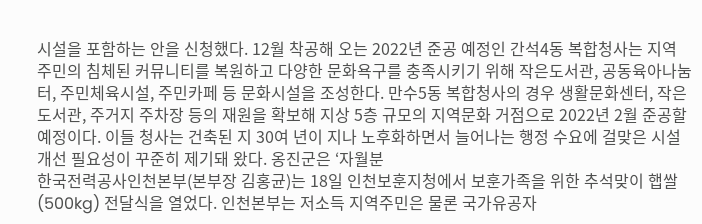시설을 포함하는 안을 신청했다. 12월 착공해 오는 2022년 준공 예정인 간석4동 복합청사는 지역 주민의 침체된 커뮤니티를 복원하고 다양한 문화욕구를 충족시키기 위해 작은도서관, 공동육아나눔터, 주민체육시설, 주민카페 등 문화시설을 조성한다. 만수5동 복합청사의 경우 생활문화센터, 작은도서관, 주거지 주차장 등의 재원을 확보해 지상 5층 규모의 지역문화 거점으로 2022년 2월 준공할 예정이다. 이들 청사는 건축된 지 30여 년이 지나 노후화하면서 늘어나는 행정 수요에 걸맞은 시설 개선 필요성이 꾸준히 제기돼 왔다. 옹진군은 ‘자월분
한국전력공사인천본부(본부장 김홍균)는 18일 인천보훈지청에서 보훈가족을 위한 추석맞이 햅쌀(500kg) 전달식을 열었다. 인천본부는 저소득 지역주민은 물론 국가유공자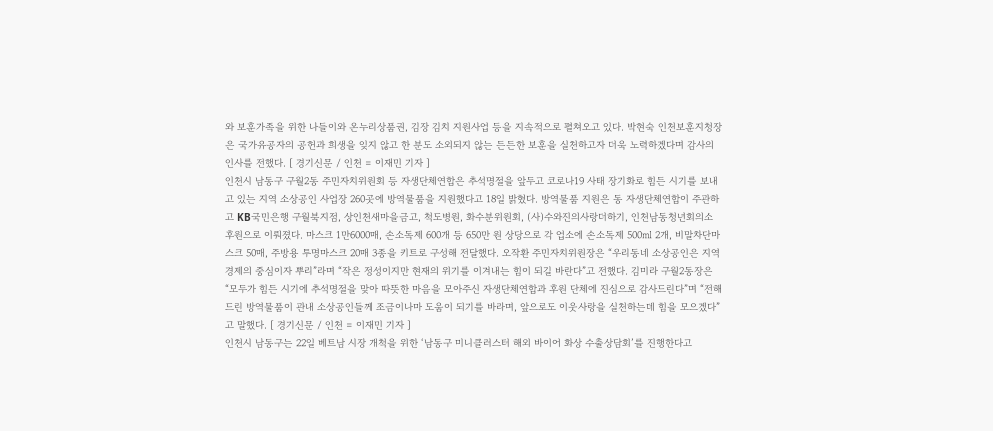와 보훈가족을 위한 나들이와 온누리상품권, 김장 김치 지원사업 등을 지속적으로 펼쳐오고 있다. 박현숙 인천보훈지청장은 국가유공자의 공헌과 희생을 잊지 않고 한 분도 소외되지 않는 든든한 보훈을 실천하고자 더욱 노력하겠다며 감사의 인사를 전했다. [ 경기신문 / 인천 = 이재민 기자 ]
인천시 남동구 구월2동 주민자치위원회 등 자생단체연합은 추석명절을 앞두고 코로나19 사태 장기화로 힘든 시기를 보내고 있는 지역 소상공인 사업장 260곳에 방역물품을 지원했다고 18일 밝혔다. 방역물품 지원은 동 자생단체연합이 주관하고 KB국민은행 구월북지점, 상인천새마을금고, 척도병원, 화수분위원회, (사)수와진의사랑더하기, 인천남동청년회의소 후원으로 이뤄졌다. 마스크 1만6000매, 손소독제 600개 등 650만 원 상당으로 각 업소에 손소독제 500㎖ 2개, 비말차단마스크 50매, 주방용 투명마스크 20매 3종을 키트로 구성해 전달했다. 오작환 주민자치위원장은 “우리동네 소상공인은 지역경제의 중심이자 뿌리”라며 “작은 정성이지만 현재의 위기를 이겨내는 힘이 되길 바란다”고 전했다. 김미라 구월2동장은 “모두가 힘든 시기에 추석명절을 맞아 따뜻한 마음을 모아주신 자생단체연합과 후원 단체에 진심으로 감사드린다”며 “전해드린 방역물품이 관내 소상공인들께 조금이나마 도움이 되기를 바라며, 앞으로도 이웃사랑을 실천하는데 힘을 모으겠다”고 말했다. [ 경기신문 / 인천 = 이재민 기자 ]
인천시 남동구는 22일 베트남 시장 개척을 위한 ‘남동구 미니클러스터 해외 바이어 화상 수출상담회’를 진행한다고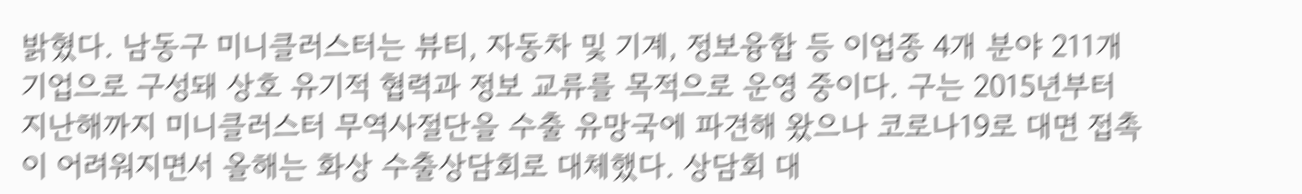밝혔다. 남동구 미니클러스터는 뷰티, 자동차 및 기계, 정보융합 등 이업종 4개 분야 211개 기업으로 구성돼 상호 유기적 협력과 정보 교류를 목적으로 운영 중이다. 구는 2015년부터 지난해까지 미니클러스터 무역사절단을 수출 유망국에 파견해 왔으나 코로나19로 대면 접촉이 어려워지면서 올해는 화상 수출상담회로 대체했다. 상담회 대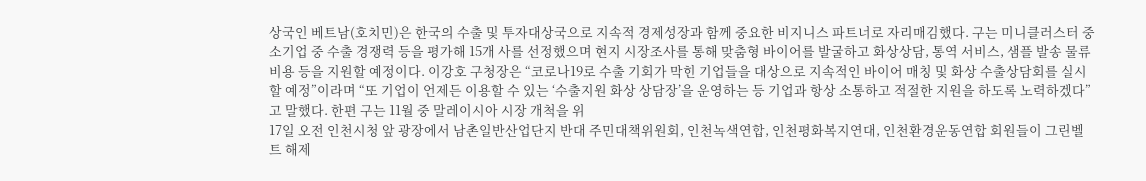상국인 베트남(호치민)은 한국의 수출 및 투자대상국으로 지속적 경제성장과 함께 중요한 비지니스 파트너로 자리매김했다. 구는 미니클러스터 중소기업 중 수출 경쟁력 등을 평가해 15개 사를 선정했으며 현지 시장조사를 통해 맞춤형 바이어를 발굴하고 화상상담, 통역 서비스, 샘플 발송 물류비용 등을 지원할 예정이다. 이강호 구청장은 “코로나19로 수출 기회가 막힌 기업들을 대상으로 지속적인 바이어 매칭 및 화상 수출상담회를 실시할 예정”이라며 “또 기업이 언제든 이용할 수 있는 ‘수출지원 화상 상담장’을 운영하는 등 기업과 항상 소통하고 적절한 지원을 하도록 노력하겠다”고 말했다. 한편 구는 11월 중 말레이시아 시장 개척을 위
17일 오전 인천시청 앞 광장에서 남촌일반산업단지 반대 주민대책위원회, 인천녹색연합, 인천평화복지연대, 인천환경운동연합 회원들이 그린벨트 해제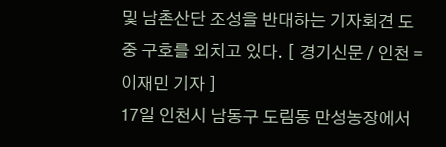및 남촌산단 조성을 반대하는 기자회견 도중 구호를 외치고 있다. [ 경기신문 / 인천 = 이재민 기자 ]
17일 인천시 남동구 도림동 만성농장에서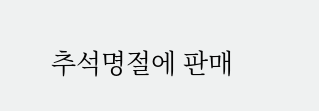추석명절에 판매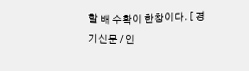할 배 수확이 한창이다. [ 경기신문 / 인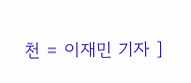천 = 이재민 기자 ]